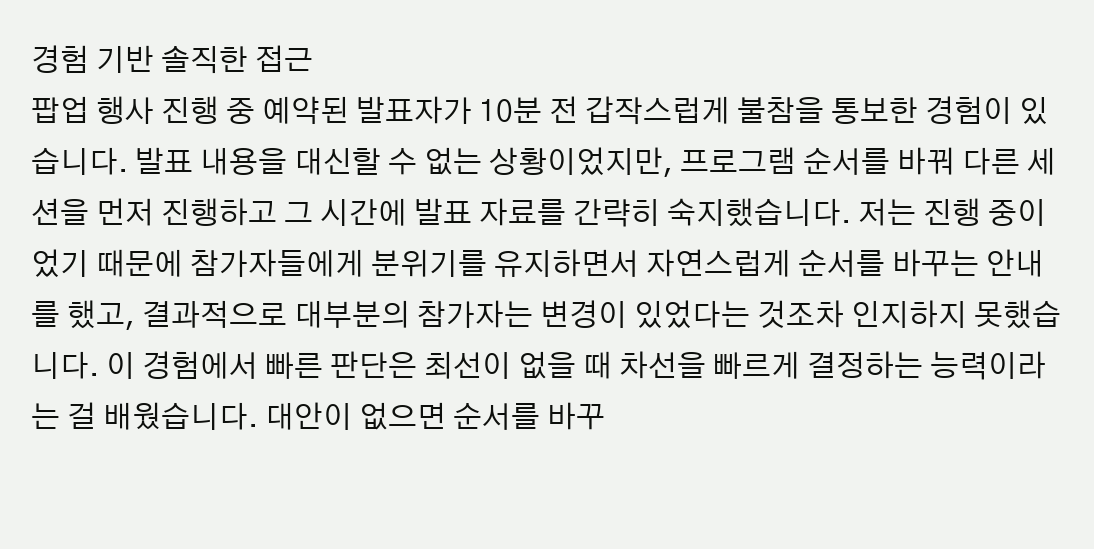경험 기반 솔직한 접근
팝업 행사 진행 중 예약된 발표자가 10분 전 갑작스럽게 불참을 통보한 경험이 있습니다. 발표 내용을 대신할 수 없는 상황이었지만, 프로그램 순서를 바꿔 다른 세션을 먼저 진행하고 그 시간에 발표 자료를 간략히 숙지했습니다. 저는 진행 중이었기 때문에 참가자들에게 분위기를 유지하면서 자연스럽게 순서를 바꾸는 안내를 했고, 결과적으로 대부분의 참가자는 변경이 있었다는 것조차 인지하지 못했습니다. 이 경험에서 빠른 판단은 최선이 없을 때 차선을 빠르게 결정하는 능력이라는 걸 배웠습니다. 대안이 없으면 순서를 바꾸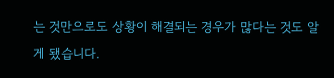는 것만으로도 상황이 해결되는 경우가 많다는 것도 알게 됐습니다.